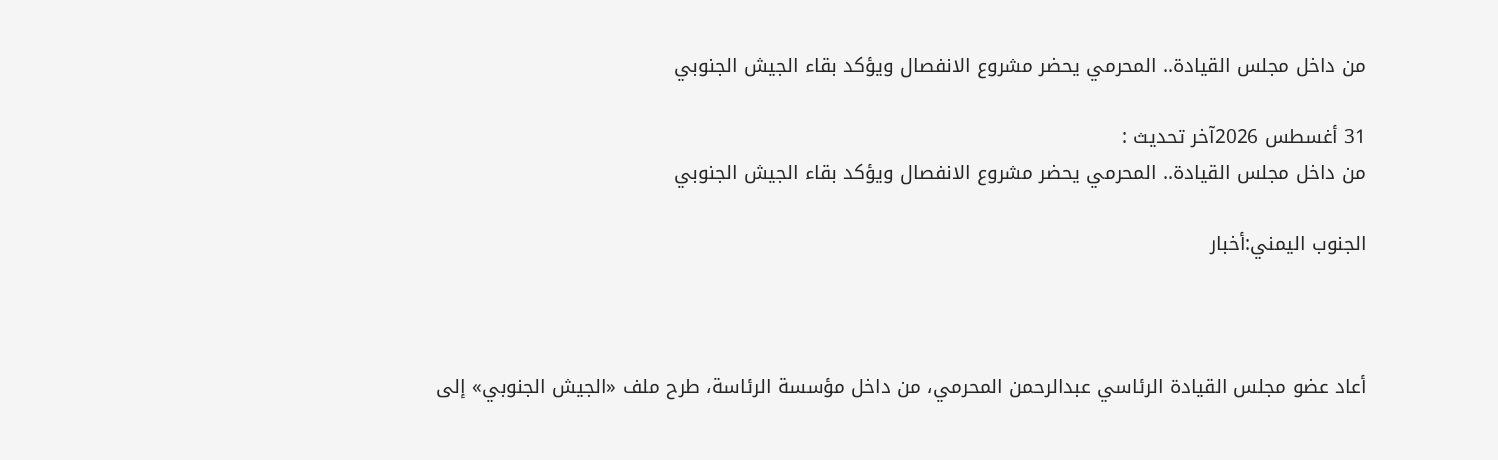من داخل مجلس القيادة.. المحرمي يحضر مشروع الانفصال ويؤكد بقاء الجيش الجنوبي

31 أغسطس 2026آخر تحديث :
من داخل مجلس القيادة.. المحرمي يحضر مشروع الانفصال ويؤكد بقاء الجيش الجنوبي

الجنوب اليمني:أخبار



أعاد عضو مجلس القيادة الرئاسي عبدالرحمن المحرمي، من داخل مؤسسة الرئاسة، طرح ملف «الجيش الجنوبي» إلى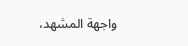واجهة المشهد،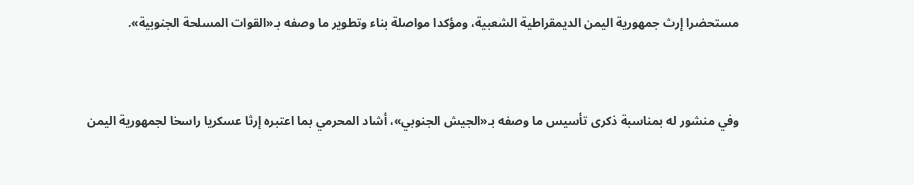مستحضرا إرث جمهورية اليمن الديمقراطية الشعبية، ومؤكدا مواصلة بناء وتطوير ما وصفه بـ«القوات المسلحة الجنوبية».



وفي منشور له بمناسبة ذكرى تأسيس ما وصفه بـ«الجيش الجنوبي»، أشاد المحرمي بما اعتبره إرثا عسكريا راسخا لجمهورية اليمن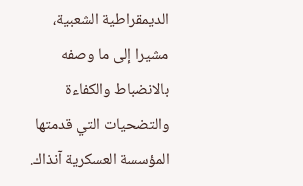الديمقراطية الشعبية، مشيرا إلى ما وصفه بالانضباط والكفاءة والتضحيات التي قدمتها المؤسسة العسكرية آنذاك.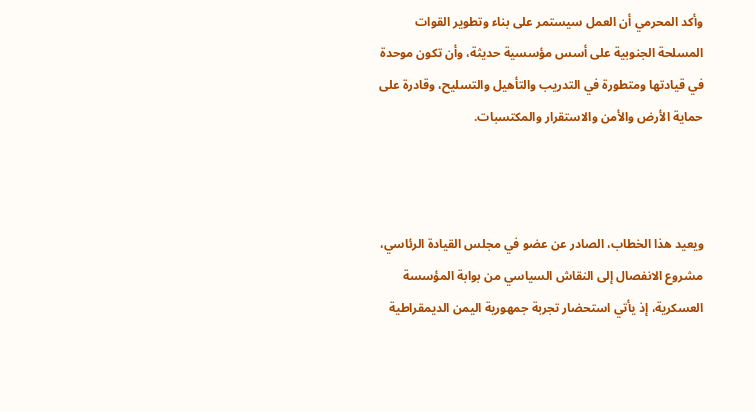وأكد المحرمي أن العمل سيستمر على بناء وتطوير القوات المسلحة الجنوبية على أسس مؤسسية حديثة، وأن تكون موحدة في قيادتها ومتطورة في التدريب والتأهيل والتسليح، وقادرة على حماية الأرض والأمن والاستقرار والمكتسبات.



ويعيد هذا الخطاب، الصادر عن عضو في مجلس القيادة الرئاسي، مشروع الانفصال إلى النقاش السياسي من بوابة المؤسسة العسكرية، إذ يأتي استحضار تجربة جمهورية اليمن الديمقراطية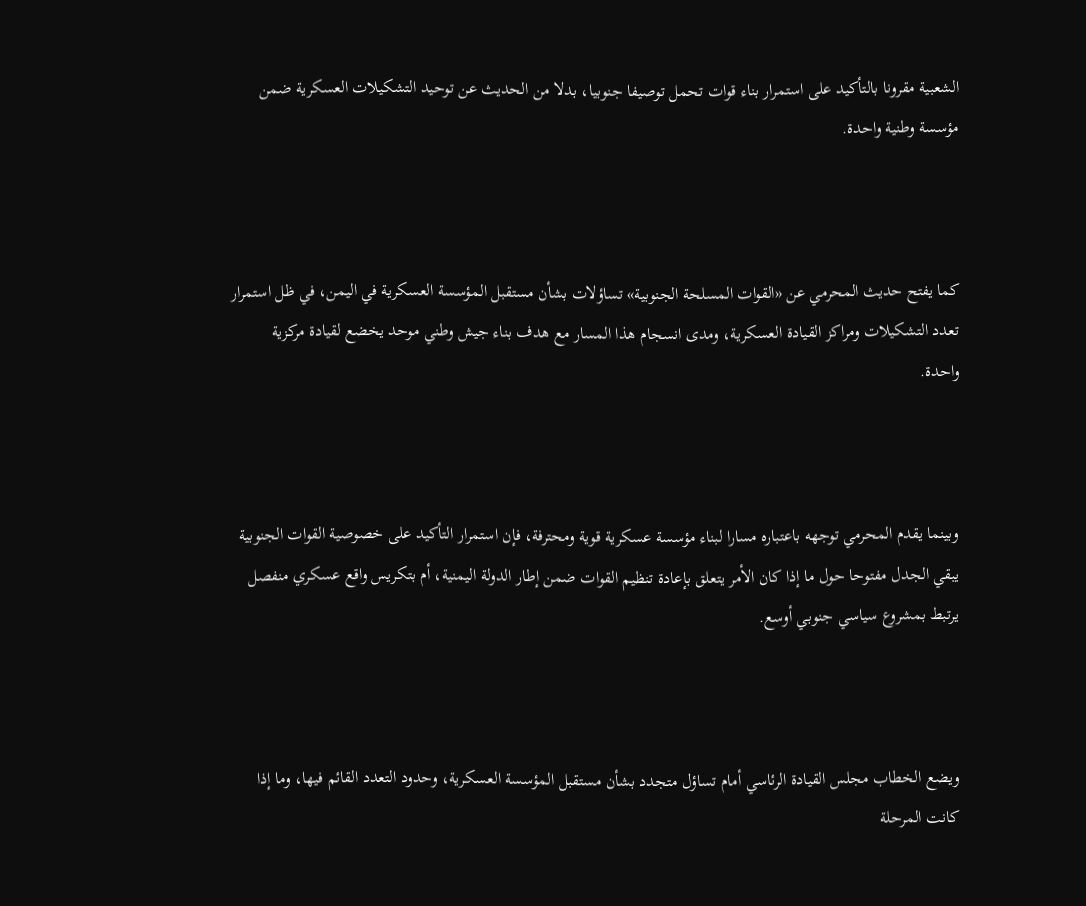الشعبية مقرونا بالتأكيد على استمرار بناء قوات تحمل توصيفا جنوبيا، بدلا من الحديث عن توحيد التشكيلات العسكرية ضمن مؤسسة وطنية واحدة.



كما يفتح حديث المحرمي عن «القوات المسلحة الجنوبية» تساؤلات بشأن مستقبل المؤسسة العسكرية في اليمن، في ظل استمرار تعدد التشكيلات ومراكز القيادة العسكرية، ومدى انسجام هذا المسار مع هدف بناء جيش وطني موحد يخضع لقيادة مركزية واحدة.



وبينما يقدم المحرمي توجهه باعتباره مسارا لبناء مؤسسة عسكرية قوية ومحترفة، فإن استمرار التأكيد على خصوصية القوات الجنوبية يبقي الجدل مفتوحا حول ما إذا كان الأمر يتعلق بإعادة تنظيم القوات ضمن إطار الدولة اليمنية، أم بتكريس واقع عسكري منفصل يرتبط بمشروع سياسي جنوبي أوسع.



ويضع الخطاب مجلس القيادة الرئاسي أمام تساؤل متجدد بشأن مستقبل المؤسسة العسكرية، وحدود التعدد القائم فيها، وما إذا كانت المرحلة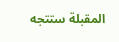المقبلة ستتجه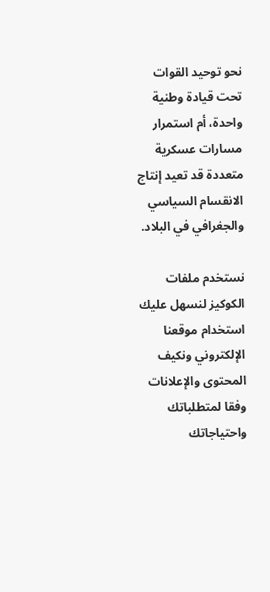نحو توحيد القوات تحت قيادة وطنية واحدة، أم استمرار مسارات عسكرية متعددة قد تعيد إنتاج الانقسام السياسي والجغرافي في البلاد.

نستخدم ملفات الكوكيز لنسهل عليك استخدام موقعنا الإلكتروني ونكيف المحتوى والإعلانات وفقا لمتطلباتك واحتياجاتك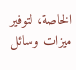الخاصة، لتوفير ميزات وسائل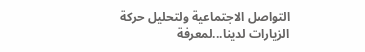التواصل الاجتماعية ولتحليل حركة الزيارات لدينا...لمعرفة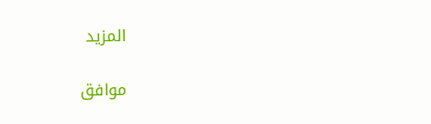المزيد

موافق